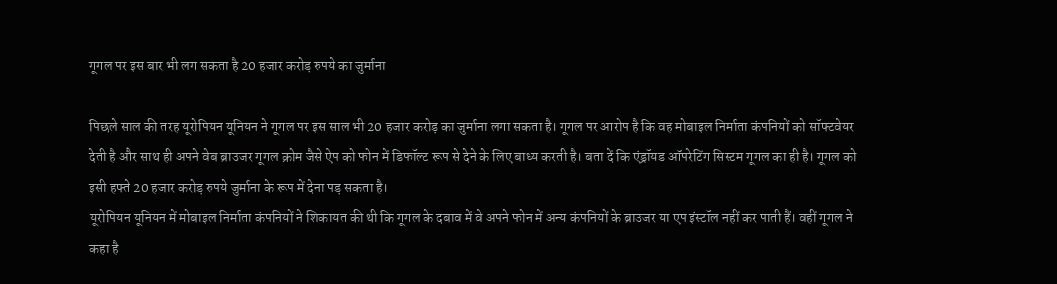गूगल पर इस बार भी लग सकता है 20 हजार करोड़ रुपये का जुर्माना

पिछले साल की तरह यूरोपियन यूनियन ने गूगल पर इस साल भी 20 हजार करोड़ का जुर्माना लगा सकता है। गूगल पर आरोप है कि वह मोबाइल निर्माता कंपनियों को सॉफ्टवेयर देती है और साथ ही अपने वेब ब्राउजर गूगल क्रोम जैसे ऐप को फोन में डिफॉल्ट रूप से देने के लिए बाध्य करती है। बता दें कि एंड्रॉयड ऑपरेटिंग सिस्टम गूगल का ही है। गूगल को इसी हफ्ते 20 हजार करोड़ रुपये जुर्माना के रूप में देना पड़ सकता है।
यूरोपियन यूनियन में मोबाइल निर्माता कंपनियों ने शिकायत की थी कि गूगल के दबाव में वे अपने फोन में अन्य कंपनियों के ब्राउजर या एप इंस्टॉल नहीं कर पाती हैं। वहीं गूगल ने कहा है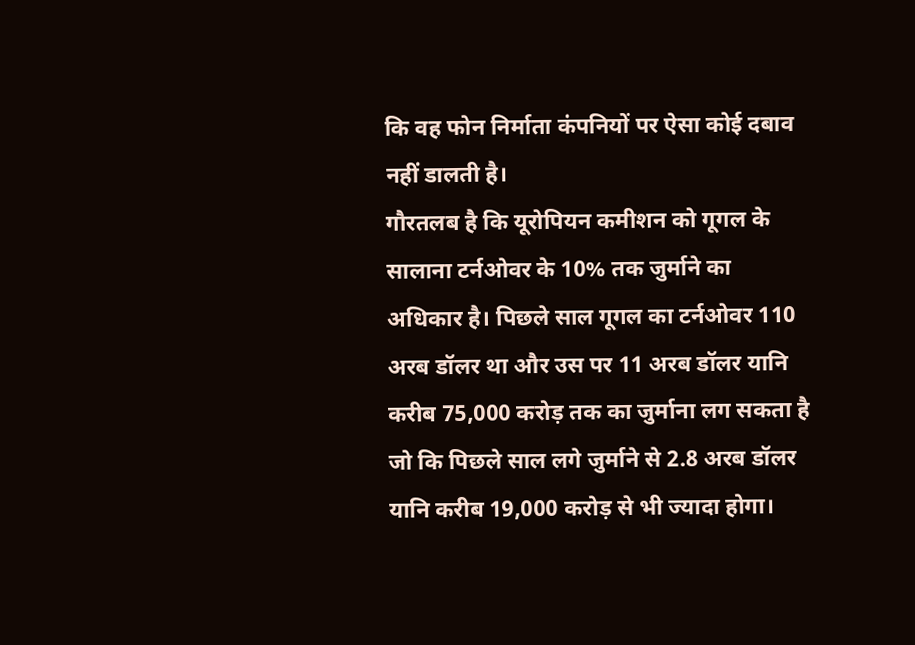कि वह फोन निर्माता कंपनियों पर ऐसा कोई दबाव नहीं डालती है।
गौरतलब है कि यूरोपियन कमीशन को गूगल के सालाना टर्नओवर के 10% तक जुर्माने का अधिकार है। पिछले साल गूगल का टर्नओवर 110 अरब डॉलर था और उस पर 11 अरब डॉलर यानि करीब 75,000 करोड़ तक का जुर्माना लग सकता है जो कि पिछले साल लगे जुर्माने से 2.8 अरब डॉलर यानि करीब 19,000 करोड़ से भी ज्यादा होगा।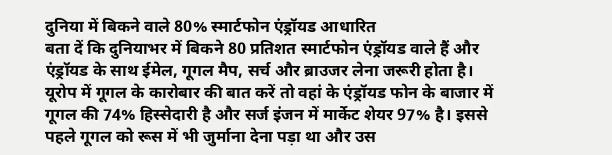दुनिया में बिकने वाले 80% स्मार्टफोन एंड्रॉयड आधारित
बता दें कि दुनियाभर में बिकने 80 प्रतिशत स्मार्टफोन एंड्रॉयड वाले हैं और एंड्रॉयड के साथ ईमेल, गूगल मैप, सर्च और ब्राउजर लेना जरूरी होता है। यूरोप में गूगल के कारोबार की बात करें तो वहां के एंड्रॉयड फोन के बाजार में गूगल की 74% हिस्सेदारी है और सर्ज इंजन में मार्केट शेयर 97% है। इससे पहले गूगल को रूस में भी जुर्माना देना पड़ा था और उस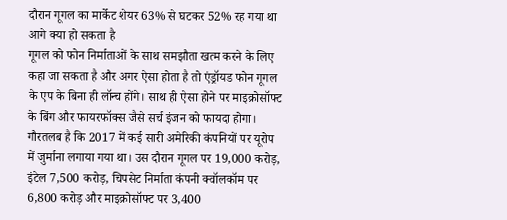दौरान गूगल का मार्केट शेयर 63% से घटकर 52% रह गया था
आगे क्या हो सकता है
गूगल को फोन निर्माताओं के साथ समझौता खत्म करने के लिए कहा जा सकता है और अगर ऐसा होता है तो एंड्रॉयड फोन गूगल के एप के बिना ही लॉन्च होंगे। साथ ही ऐसा होने पर माइक्रोसॉफ्ट के बिंग और फायरफॉक्स जैसे सर्च इंजन को फायदा होगा।
गौरतलब है कि 2017 में कई सारी अमेरिकी कंपनियों पर यूरोप में जुर्माना लगाया गया था। उस दौरान गूगल पर 19,000 करोड़, इंटेल 7,500 करोड़, चिपसेट निर्माता कंपनी क्वॉलकॉम पर 6,800 करोड़ और माइक्रोसॉफ्ट पर 3,400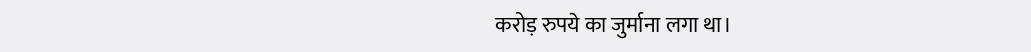करोड़ रुपये का जुर्माना लगा था।